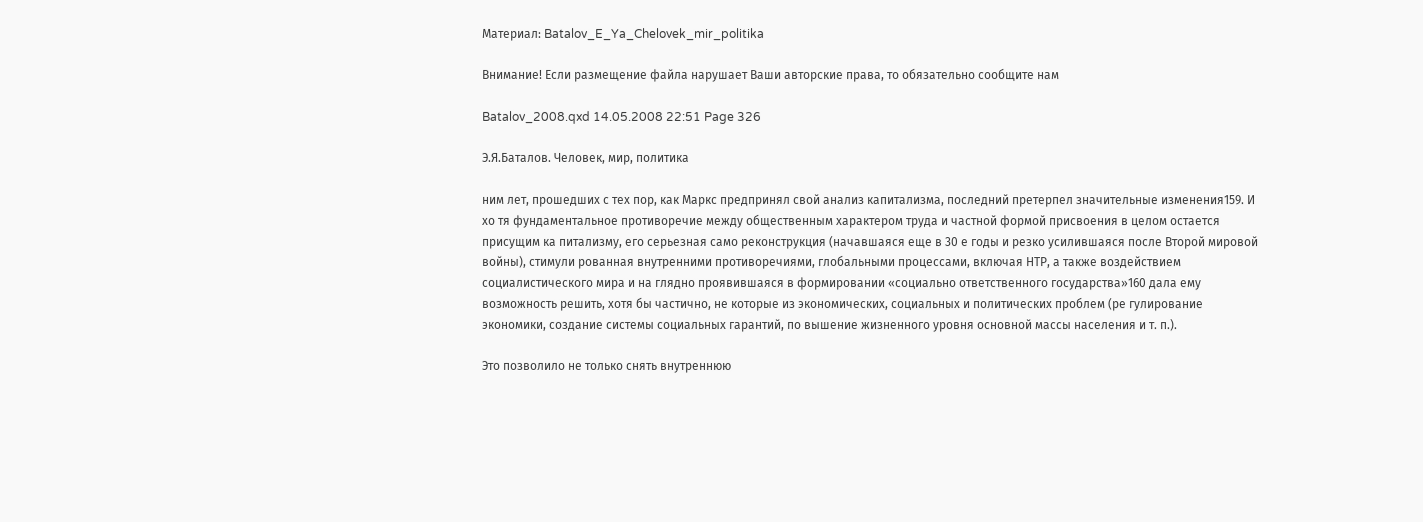Материал: Batalov_E_Ya_Chelovek_mir_politika

Внимание! Если размещение файла нарушает Ваши авторские права, то обязательно сообщите нам

Batalov_2008.qxd 14.05.2008 22:51 Page 326

Э.Я.Баталов. Человек, мир, политика

ним лет, прошедших с тех пор, как Маркс предпринял свой анализ капитализма, последний претерпел значительные изменения159. И хо тя фундаментальное противоречие между общественным характером труда и частной формой присвоения в целом остается присущим ка питализму, его серьезная само реконструкция (начавшаяся еще в 30 е годы и резко усилившаяся после Второй мировой войны), стимули рованная внутренними противоречиями, глобальными процессами, включая НТР, а также воздействием социалистического мира и на глядно проявившаяся в формировании «социально ответственного государства»160 дала ему возможность решить, хотя бы частично, не которые из экономических, социальных и политических проблем (ре гулирование экономики, создание системы социальных гарантий, по вышение жизненного уровня основной массы населения и т. п.).

Это позволило не только снять внутреннюю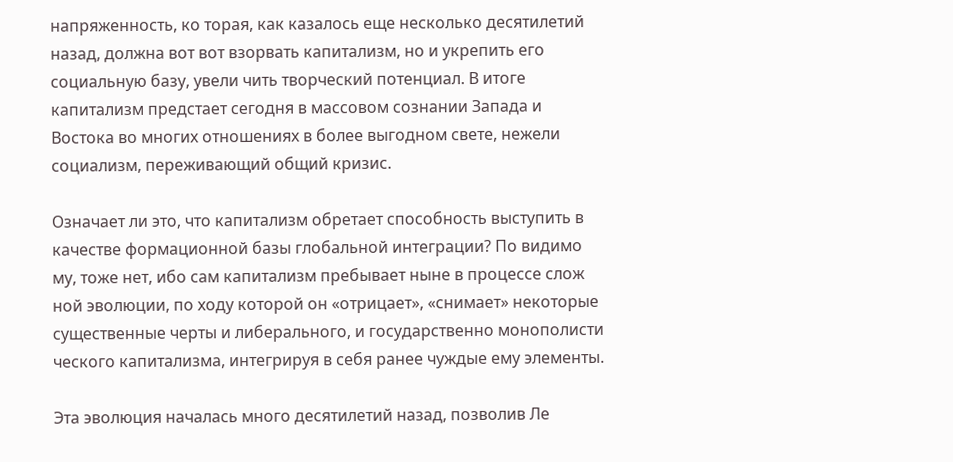напряженность, ко торая, как казалось еще несколько десятилетий назад, должна вот вот взорвать капитализм, но и укрепить его социальную базу, увели чить творческий потенциал. В итоге капитализм предстает сегодня в массовом сознании Запада и Востока во многих отношениях в более выгодном свете, нежели социализм, переживающий общий кризис.

Означает ли это, что капитализм обретает способность выступить в качестве формационной базы глобальной интеграции? По видимо му, тоже нет, ибо сам капитализм пребывает ныне в процессе слож ной эволюции, по ходу которой он «отрицает», «снимает» некоторые существенные черты и либерального, и государственно монополисти ческого капитализма, интегрируя в себя ранее чуждые ему элементы.

Эта эволюция началась много десятилетий назад, позволив Ле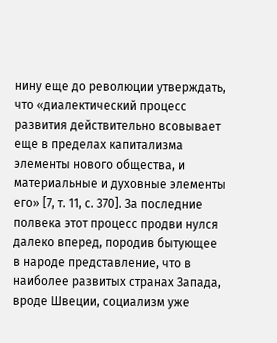нину еще до революции утверждать, что «диалектический процесс развития действительно всовывает еще в пределах капитализма элементы нового общества, и материальные и духовные элементы его» [7, т. 11, с. 370]. За последние полвека этот процесс продви нулся далеко вперед, породив бытующее в народе представление, что в наиболее развитых странах Запада, вроде Швеции, социализм уже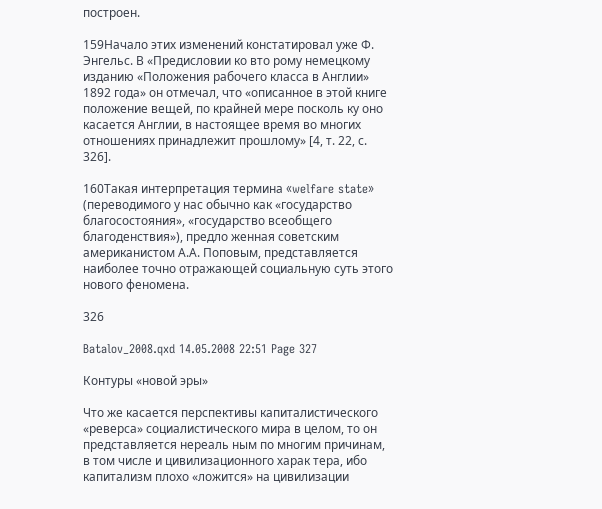построен.

159Начало этих изменений констатировал уже Ф. Энгельс. В «Предисловии ко вто рому немецкому изданию «Положения рабочего класса в Англии» 1892 года» он отмечал, что «описанное в этой книге положение вещей, по крайней мере посколь ку оно касается Англии, в настоящее время во многих отношениях принадлежит прошлому» [4, т. 22, с. 326].

160Такая интерпретация термина «welfare state» (переводимого у нас обычно как «государство благосостояния», «государство всеобщего благоденствия»), предло женная советским американистом А.А. Поповым, представляется наиболее точно отражающей социальную суть этого нового феномена.

326

Batalov_2008.qxd 14.05.2008 22:51 Page 327

Контуры «новой эры»

Что же касается перспективы капиталистического «реверса» социалистического мира в целом, то он представляется нереаль ным по многим причинам, в том числе и цивилизационного харак тера, ибо капитализм плохо «ложится» на цивилизации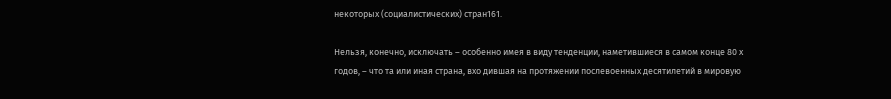некоторых (социалистических) стран161.

Нельзя, конечно, исключать – особенно имея в виду тенденции, наметившиеся в самом конце 80 х годов, – что та или иная страна, вхо дившая на протяжении послевоенных десятилетий в мировую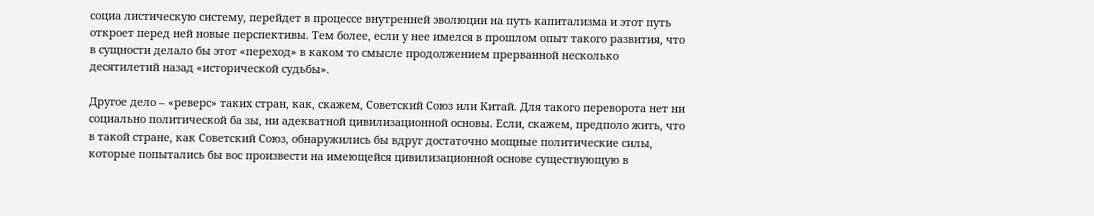социа листическую систему, перейдет в процессе внутренней эволюции на путь капитализма и этот путь откроет перед ней новые перспективы. Тем более, если у нее имелся в прошлом опыт такого развития, что в сущности делало бы этот «переход» в каком то смысле продолжением прерванной несколько десятилетий назад «исторической судьбы».

Другое дело – «реверс» таких стран, как, скажем, Советский Союз или Китай. Для такого переворота нет ни социально политической ба зы, ни адекватной цивилизационной основы. Если, скажем, предполо жить, что в такой стране, как Советский Союз, обнаружились бы вдруг достаточно мощные политические силы, которые попытались бы вос произвести на имеющейся цивилизационной основе существующую в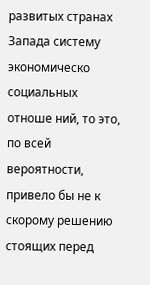развитых странах Запада систему экономическо социальных отноше ний, то это, по всей вероятности, привело бы не к скорому решению стоящих перед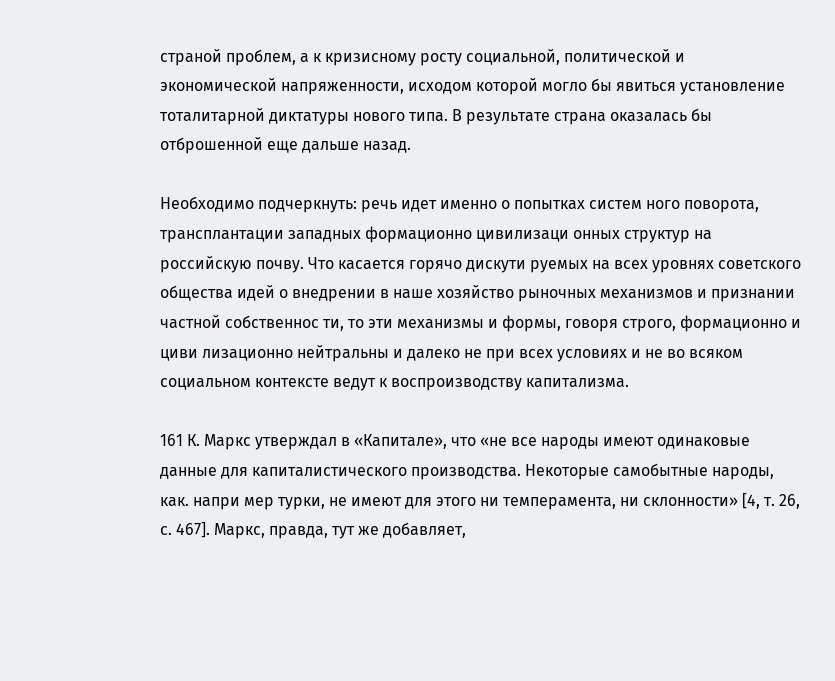страной проблем, а к кризисному росту социальной, политической и экономической напряженности, исходом которой могло бы явиться установление тоталитарной диктатуры нового типа. В результате страна оказалась бы отброшенной еще дальше назад.

Необходимо подчеркнуть: речь идет именно о попытках систем ного поворота, трансплантации западных формационно цивилизаци онных структур на российскую почву. Что касается горячо дискути руемых на всех уровнях советского общества идей о внедрении в наше хозяйство рыночных механизмов и признании частной собственнос ти, то эти механизмы и формы, говоря строго, формационно и циви лизационно нейтральны и далеко не при всех условиях и не во всяком социальном контексте ведут к воспроизводству капитализма.

161 К. Маркс утверждал в «Капитале», что «не все народы имеют одинаковые данные для капиталистического производства. Некоторые самобытные народы, как. напри мер турки, не имеют для этого ни темперамента, ни склонности» [4, т. 26, с. 467]. Маркс, правда, тут же добавляет,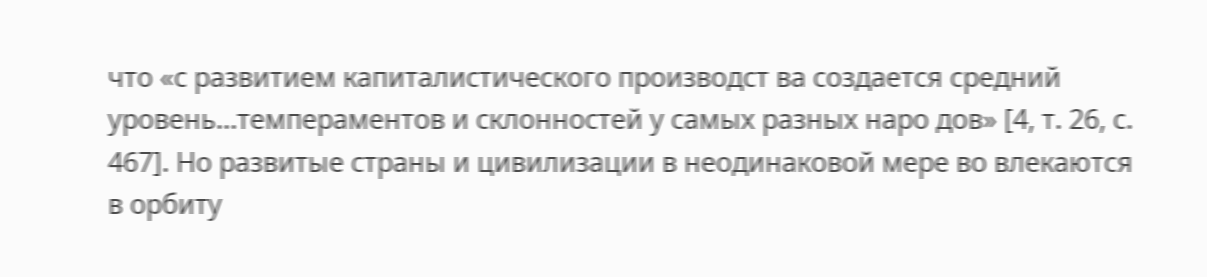что «с развитием капиталистического производст ва создается средний уровень…темпераментов и склонностей у самых разных наро дов» [4, т. 26, с. 467]. Но развитые страны и цивилизации в неодинаковой мере во влекаются в орбиту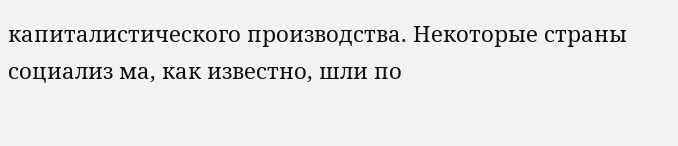капиталистического производства. Некоторые страны социализ ма, как известно, шли по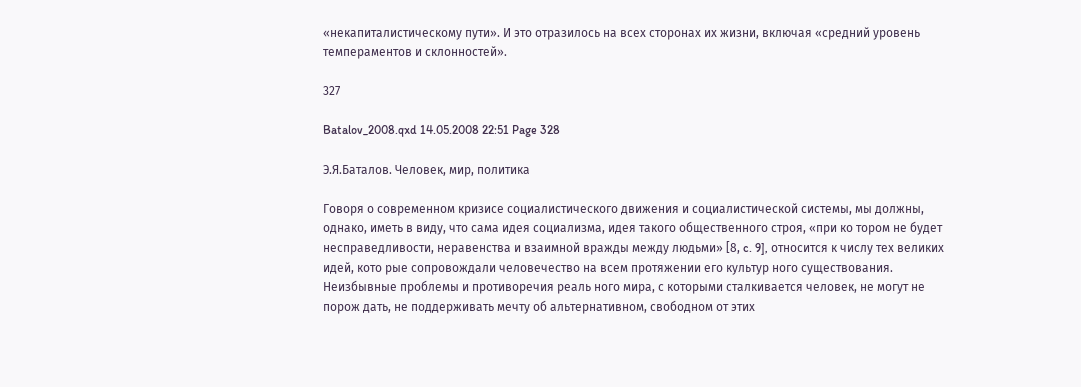«некапиталистическому пути». И это отразилось на всех сторонах их жизни, включая «средний уровень темпераментов и склонностей».

327

Batalov_2008.qxd 14.05.2008 22:51 Page 328

Э.Я.Баталов. Человек, мир, политика

Говоря о современном кризисе социалистического движения и социалистической системы, мы должны, однако, иметь в виду, что сама идея социализма, идея такого общественного строя, «при ко тором не будет несправедливости, неравенства и взаимной вражды между людьми» [8, c. 9], относится к числу тех великих идей, кото рые сопровождали человечество на всем протяжении его культур ного существования. Неизбывные проблемы и противоречия реаль ного мира, с которыми сталкивается человек, не могут не порож дать, не поддерживать мечту об альтернативном, свободном от этих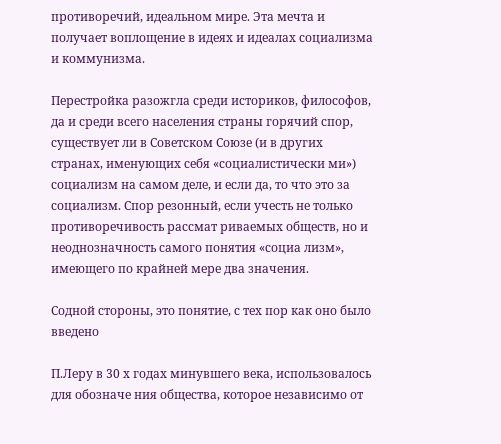противоречий, идеальном мире. Эта мечта и получает воплощение в идеях и идеалах социализма и коммунизма.

Перестройка разожгла среди историков, философов, да и среди всего населения страны горячий спор, существует ли в Советском Союзе (и в других странах, именующих себя «социалистически ми») социализм на самом деле, и если да, то что это за социализм. Спор резонный, если учесть не только противоречивость рассмат риваемых обществ, но и неоднозначность самого понятия «социа лизм», имеющего по крайней мере два значения.

Содной стороны, это понятие, с тех пор как оно было введено

П.Леру в 30 х годах минувшего века, использовалось для обозначе ния общества, которое независимо от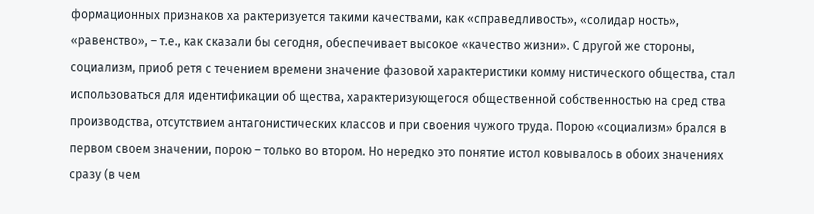формационных признаков ха рактеризуется такими качествами, как «справедливость», «солидар ность», «равенство», – т.е., как сказали бы сегодня, обеспечивает высокое «качество жизни». С другой же стороны, социализм, приоб ретя с течением времени значение фазовой характеристики комму нистического общества, стал использоваться для идентификации об щества, характеризующегося общественной собственностью на сред ства производства, отсутствием антагонистических классов и при своения чужого труда. Порою «социализм» брался в первом своем значении, порою – только во втором. Но нередко это понятие истол ковывалось в обоих значениях сразу (в чем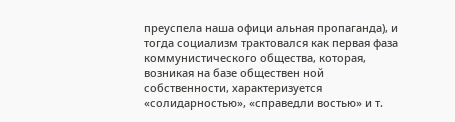преуспела наша офици альная пропаганда), и тогда социализм трактовался как первая фаза коммунистического общества, которая, возникая на базе обществен ной собственности, характеризуется «солидарностью», «справедли востью» и т.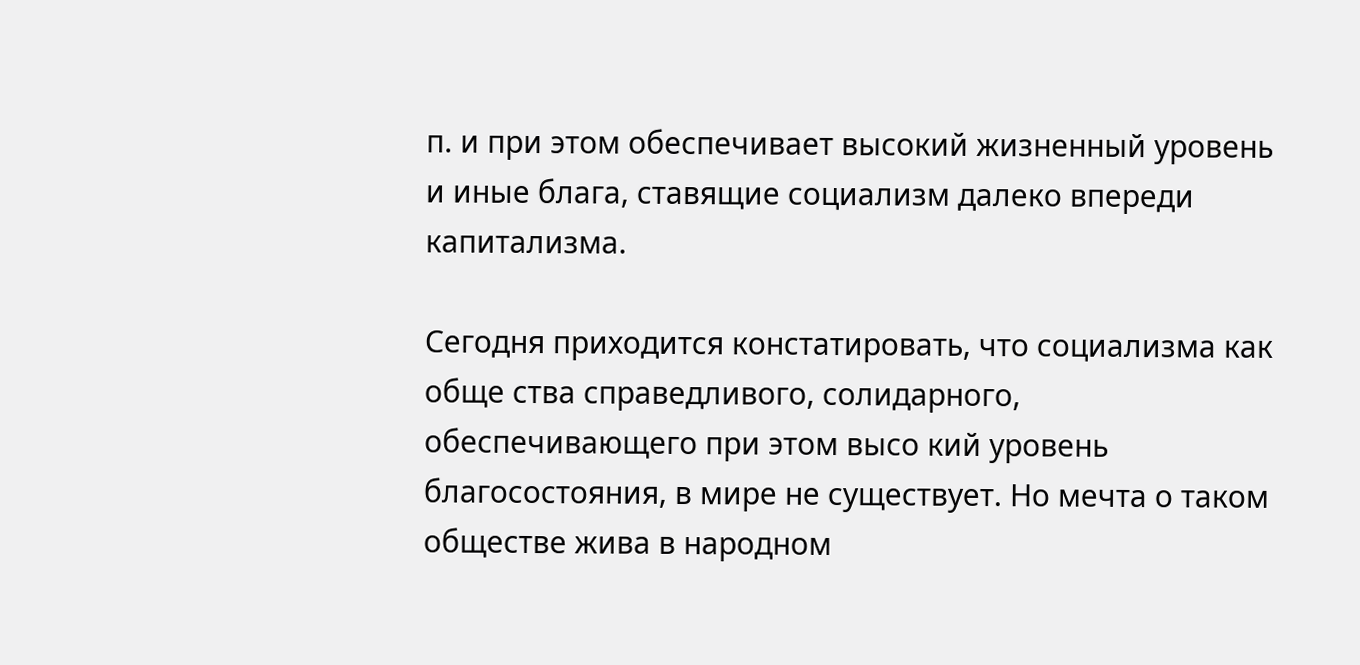п. и при этом обеспечивает высокий жизненный уровень и иные блага, ставящие социализм далеко впереди капитализма.

Сегодня приходится констатировать, что социализма как обще ства справедливого, солидарного, обеспечивающего при этом высо кий уровень благосостояния, в мире не существует. Но мечта о таком обществе жива в народном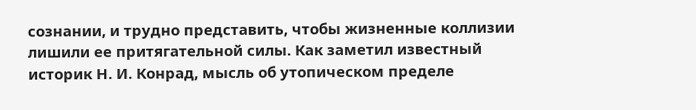сознании, и трудно представить, чтобы жизненные коллизии лишили ее притягательной силы. Как заметил известный историк Н. И. Конрад, мысль об утопическом пределе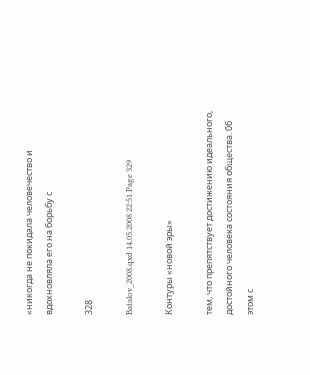«никогда не покидала человечество и вдохновляла его на борьбу с

328

Batalov_2008.qxd 14.05.2008 22:51 Page 329

Контуры «новой эры»

тем, что препятствует достижению идеального, достойного человека состояния общества. 0б этом с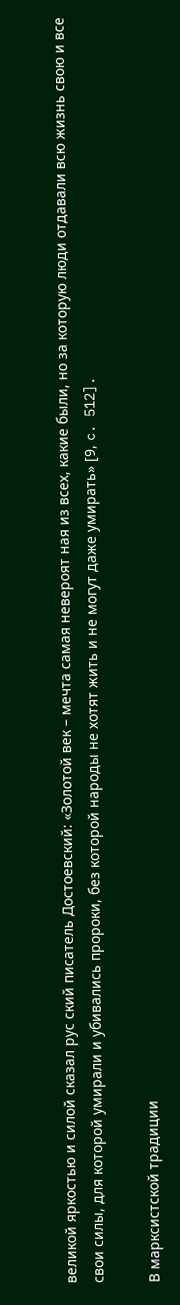великой яркостью и силой сказал рус ский писатель Достоевский: «Золотой век – мечта самая невероят ная из всех, какие были, но за которую люди отдавали всю жизнь свою и все свои силы, для которой умирали и убивались пророки, без которой народы не хотят жить и не могут даже умирать» [9, c. 512].

В марксистской традиции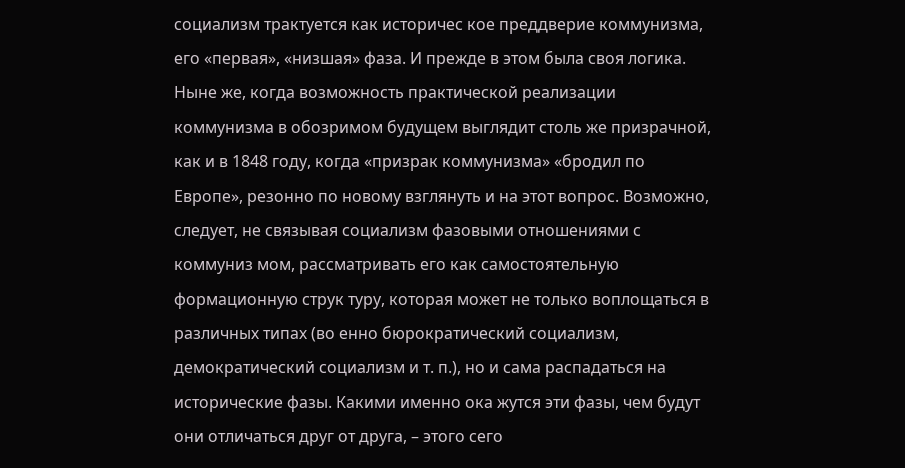социализм трактуется как историчес кое преддверие коммунизма, его «первая», «низшая» фаза. И прежде в этом была своя логика. Ныне же, когда возможность практической реализации коммунизма в обозримом будущем выглядит столь же призрачной, как и в 1848 году, когда «призрак коммунизма» «бродил по Европе», резонно по новому взглянуть и на этот вопрос. Возможно, следует, не связывая социализм фазовыми отношениями с коммуниз мом, рассматривать его как самостоятельную формационную струк туру, которая может не только воплощаться в различных типах (во енно бюрократический социализм, демократический социализм и т. п.), но и сама распадаться на исторические фазы. Какими именно ока жутся эти фазы, чем будут они отличаться друг от друга, – этого сего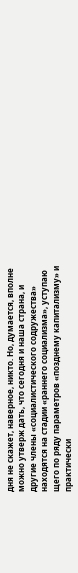дня не скажет, наверное, никто. Но, думается, вполне можно утверж дать, что сегодня и наша страна, и другие члены «социалистического содружества» находятся на стадии «раннего социализма», уступаю щего по ряду параметров «позднему капитализму» и практически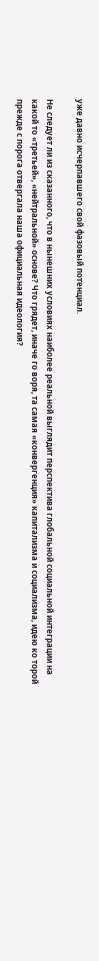уже давно исчерпавшего свой фазовый потенциал.

Не следует ли из сказанного, что в нынешних условиях наиболее реальной выглядит перспектива глобальной социальной интеграции на какой то «третьей», «нейтральной» основе? Что грядет, иначе го воря, та самая «конвергенция» капитализма и социализма, идею ко торой прежде с порога отвергала наша официальная идеология?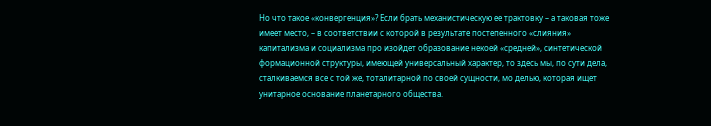Но что такое «конвергенция»? Если брать механистическую ее трактовку – а таковая тоже имеет место, – в соответствии с которой в результате постепенного «слияния» капитализма и социализма про изойдет образование некоей «средней», синтетической формационной структуры, имеющей универсальный характер, то здесь мы, по сути дела, сталкиваемся все с той же, тоталитарной по своей сущности, мо делью, которая ищет унитарное основание планетарного общества.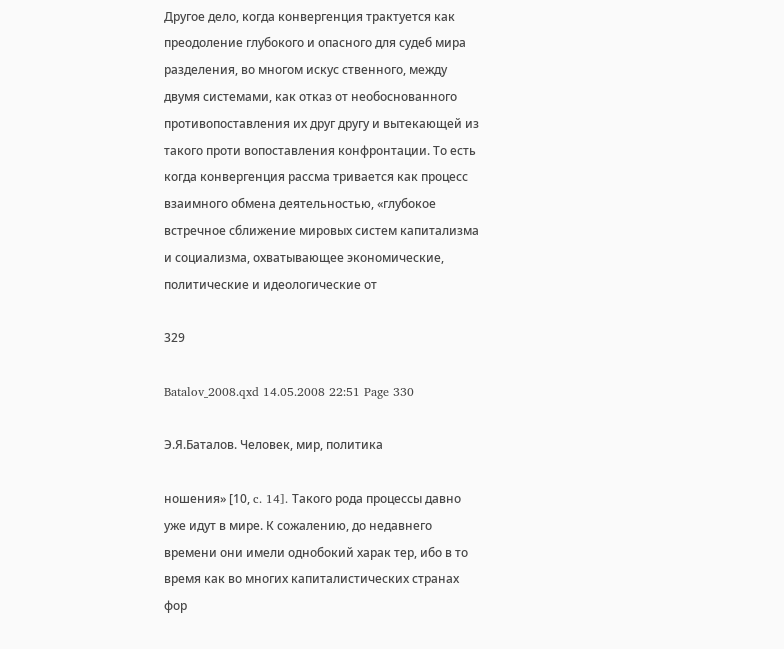Другое дело, когда конвергенция трактуется как преодоление глубокого и опасного для судеб мира разделения, во многом искус ственного, между двумя системами, как отказ от необоснованного противопоставления их друг другу и вытекающей из такого проти вопоставления конфронтации. То есть когда конвергенция рассма тривается как процесс взаимного обмена деятельностью, «глубокое встречное сближение мировых систем капитализма и социализма, охватывающее экономические, политические и идеологические от

329

Batalov_2008.qxd 14.05.2008 22:51 Page 330

Э.Я.Баталов. Человек, мир, политика

ношения» [10, c. 14]. Такого рода процессы давно уже идут в мире. К сожалению, до недавнего времени они имели однобокий харак тер, ибо в то время как во многих капиталистических странах фор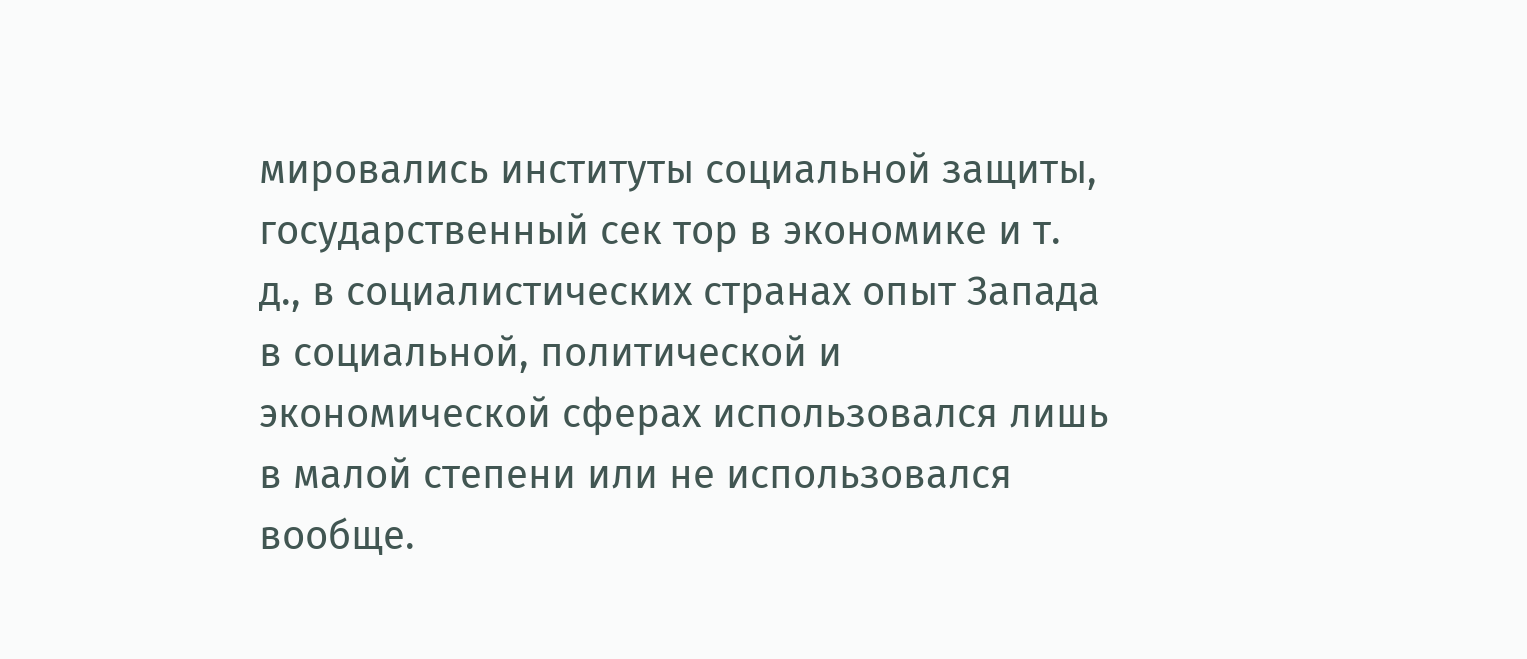мировались институты социальной защиты, государственный сек тор в экономике и т. д., в социалистических странах опыт Запада в социальной, политической и экономической сферах использовался лишь в малой степени или не использовался вообще.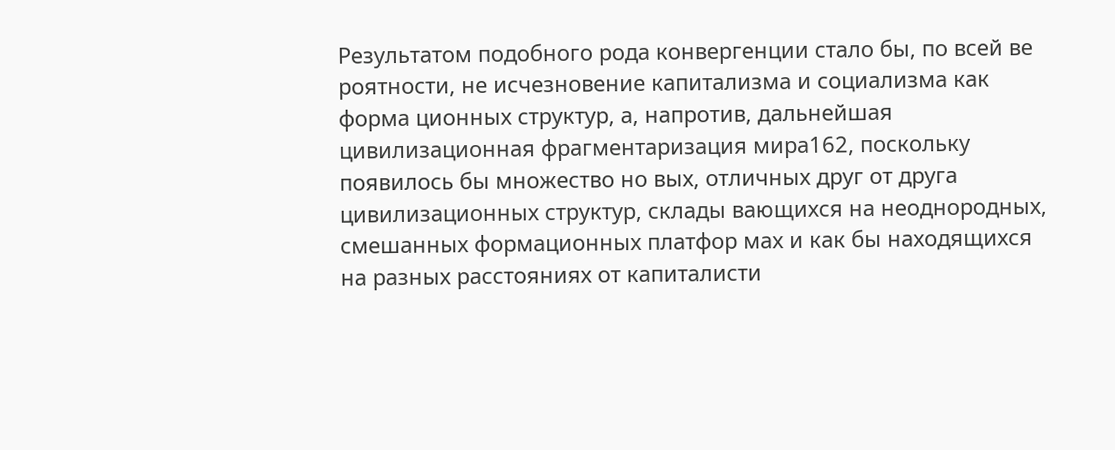Результатом подобного рода конвергенции стало бы, по всей ве роятности, не исчезновение капитализма и социализма как форма ционных структур, а, напротив, дальнейшая цивилизационная фрагментаризация мира162, поскольку появилось бы множество но вых, отличных друг от друга цивилизационных структур, склады вающихся на неоднородных, смешанных формационных платфор мах и как бы находящихся на разных расстояниях от капиталисти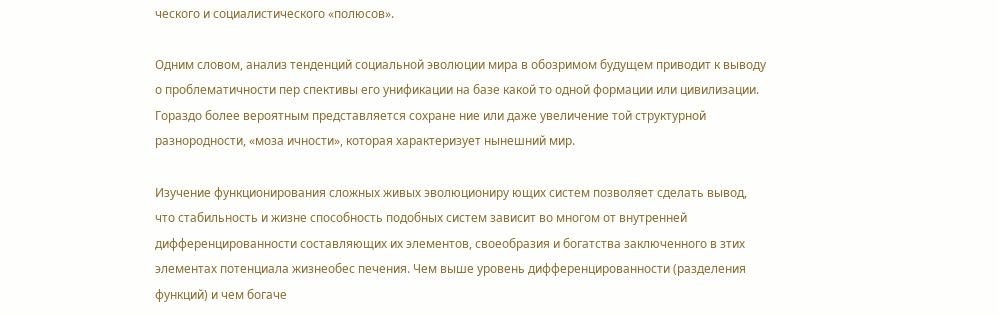ческого и социалистического «полюсов».

Одним словом, анализ тенденций социальной эволюции мира в обозримом будущем приводит к выводу о проблематичности пер спективы его унификации на базе какой то одной формации или цивилизации. Гораздо более вероятным представляется сохране ние или даже увеличение той структурной разнородности, «моза ичности», которая характеризует нынешний мир.

Изучение функционирования сложных живых эволюциониру ющих систем позволяет сделать вывод, что стабильность и жизне способность подобных систем зависит во многом от внутренней дифференцированности составляющих их элементов, своеобразия и богатства заключенного в зтих элементах потенциала жизнеобес печения. Чем выше уровень дифференцированности (разделения функций) и чем богаче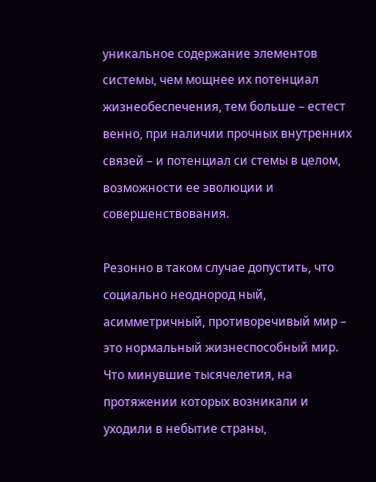уникальное содержание элементов системы, чем мощнее их потенциал жизнеобеспечения, тем больше – естест венно, при наличии прочных внутренних связей – и потенциал си стемы в целом, возможности ее эволюции и совершенствования.

Резонно в таком случае допустить, что социально неоднород ный, асимметричный, противоречивый мир – это нормальный жизнеспособный мир. Что минувшие тысячелетия, на протяжении которых возникали и уходили в небытие страны,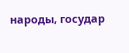народы, государ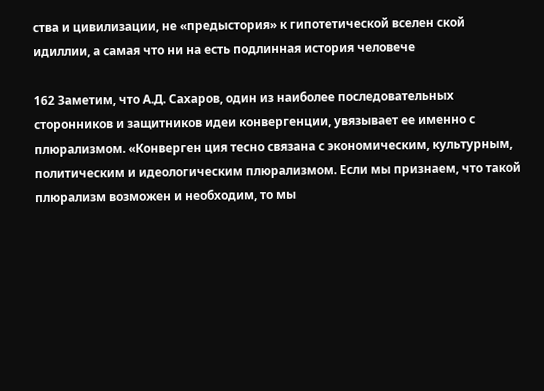ства и цивилизации, не «предыстория» к гипотетической вселен ской идиллии, а самая что ни на есть подлинная история человече

162 Заметим, что А.Д. Сахаров, один из наиболее последовательных сторонников и защитников идеи конвергенции, увязывает ее именно с плюрализмом. «Конверген ция тесно связана с экономическим, культурным, политическим и идеологическим плюрализмом. Если мы признаем, что такой плюрализм возможен и необходим, то мы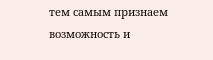тем самым признаем возможность и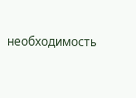необходимость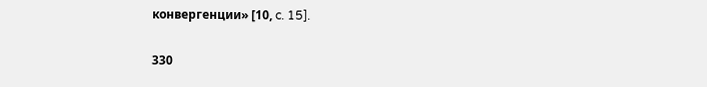конвергенции» [10, c. 15].

330